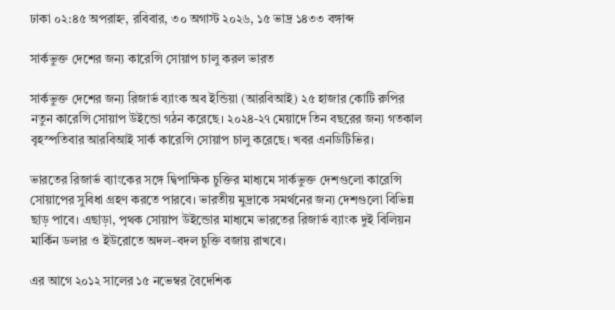ঢাকা ০২:৪৫ অপরাহ্ন, রবিবার, ৩০ অগাস্ট ২০২৬, ১৫ ভাদ্র ১৪৩৩ বঙ্গাব্দ

সার্কভুক্ত দেশের জন্য কারেন্সি সোয়াপ চালু করল ভারত

সার্কভুক্ত দেশের জন্য রিজার্ভ ব্যাংক অব ইন্ডিয়া (আরবিআই) ২৫ হাজার কোটি রুপির নতুন কারেন্সি সোয়াপ উইন্ডো গঠন করেছে। ২০২৪-২৭ মেয়াদে তিন বছরের জন্য গতকাল বৃহস্পতিবার আরবিআই সার্ক কারেন্সি সোয়াপ চালু করেছে। খবর এনডিটিভির।

ভারতের রিজার্ভ ব্যাংকের সঙ্গে দ্বিপাক্ষিক চুক্তির মাধ্যমে সার্কভুক্ত দেশগুলো কারেন্সি সোয়াপের সুবিধা গ্রহণ করতে পারবে। ভারতীয় মুদ্রাকে সমর্থনের জন্য দেশগুলো বিভিন্ন ছাড় পাবে। এছাড়া, পৃথক সোয়াপ উইন্ডোর মাধ্যমে ভারতের রিজার্ভ ব্যাংক দুই বিলিয়ন মার্কিন ডলার ও ইউরোতে অদল-বদল চুক্তি বজায় রাখবে।

এর আগে ২০১২ সালের ১৫ নভেম্বর বৈদেশিক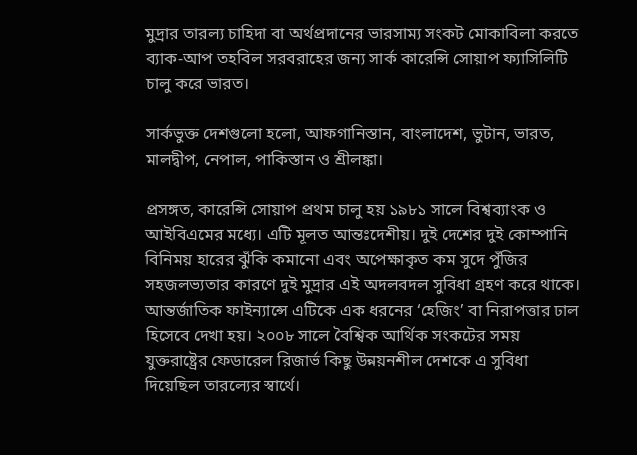মুদ্রার তারল্য চাহিদা বা অর্থপ্রদানের ভারসাম্য সংকট মোকাবিলা করতে ব্যাক-আপ তহবিল সরবরাহের জন্য সার্ক কারেন্সি সোয়াপ ফ্যাসিলিটি চালু করে ভারত।

সার্কভুক্ত দেশগুলো হলো, আফগানিস্তান, বাংলাদেশ, ভুটান, ভারত, মালদ্বীপ, নেপাল, পাকিস্তান ও শ্রীলঙ্কা।

প্রসঙ্গত, কারেন্সি সোয়াপ প্রথম চালু হয় ১৯৮১ সালে বিশ্বব্যাংক ও আইবিএমের মধ্যে। এটি মূলত আন্তঃদেশীয়। দুই দেশের দুই কোম্পানি বিনিময় হারের ঝুঁকি কমানো এবং অপেক্ষাকৃত কম সুদে পুঁজির সহজলভ্যতার কারণে দুই মুদ্রার এই অদলবদল সুবিধা গ্রহণ করে থাকে। আন্তর্জাতিক ফাইন্যান্সে এটিকে এক ধরনের ‘হেজিং’ বা নিরাপত্তার ঢাল হিসেবে দেখা হয়। ২০০৮ সালে বৈশ্বিক আর্থিক সংকটের সময় যুক্তরাষ্ট্রের ফেডারেল রিজার্ভ কিছু উন্নয়নশীল দেশকে এ সুবিধা দিয়েছিল তারল্যের স্বার্থে।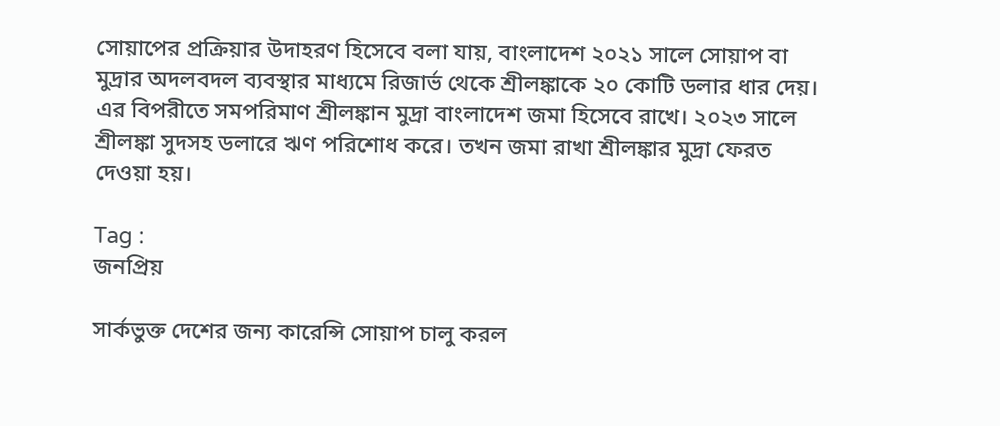সোয়াপের প্রক্রিয়ার উদাহরণ হিসেবে বলা যায়, বাংলাদেশ ২০২১ সালে সোয়াপ বা মুদ্রার অদলবদল ব্যবস্থার মাধ্যমে রিজার্ভ থেকে শ্রীলঙ্কাকে ২০ কোটি ডলার ধার দেয়। এর বিপরীতে সমপরিমাণ শ্রীলঙ্কান মুদ্রা বাংলাদেশ জমা হিসেবে রাখে। ২০২৩ সালে শ্রীলঙ্কা সুদসহ ডলারে ঋণ পরিশোধ করে। তখন জমা রাখা শ্রীলঙ্কার মুদ্রা ফেরত দেওয়া হয়।

Tag :
জনপ্রিয়

সার্কভুক্ত দেশের জন্য কারেন্সি সোয়াপ চালু করল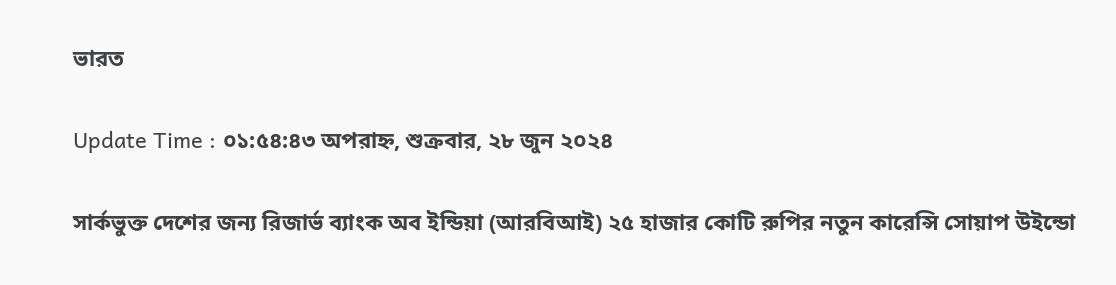ভারত

Update Time : ০১:৫৪:৪৩ অপরাহ্ন, শুক্রবার, ২৮ জুন ২০২৪

সার্কভুক্ত দেশের জন্য রিজার্ভ ব্যাংক অব ইন্ডিয়া (আরবিআই) ২৫ হাজার কোটি রুপির নতুন কারেন্সি সোয়াপ উইন্ডো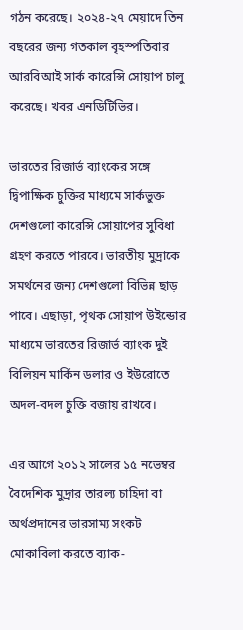গঠন করেছে। ২০২৪-২৭ মেয়াদে তিন বছরের জন্য গতকাল বৃহস্পতিবার আরবিআই সার্ক কারেন্সি সোয়াপ চালু করেছে। খবর এনডিটিভির।

ভারতের রিজার্ভ ব্যাংকের সঙ্গে দ্বিপাক্ষিক চুক্তির মাধ্যমে সার্কভুক্ত দেশগুলো কারেন্সি সোয়াপের সুবিধা গ্রহণ করতে পারবে। ভারতীয় মুদ্রাকে সমর্থনের জন্য দেশগুলো বিভিন্ন ছাড় পাবে। এছাড়া, পৃথক সোয়াপ উইন্ডোর মাধ্যমে ভারতের রিজার্ভ ব্যাংক দুই বিলিয়ন মার্কিন ডলার ও ইউরোতে অদল-বদল চুক্তি বজায় রাখবে।

এর আগে ২০১২ সালের ১৫ নভেম্বর বৈদেশিক মুদ্রার তারল্য চাহিদা বা অর্থপ্রদানের ভারসাম্য সংকট মোকাবিলা করতে ব্যাক-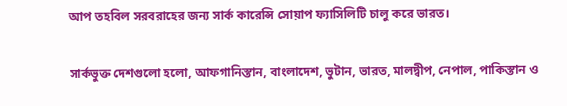আপ তহবিল সরবরাহের জন্য সার্ক কারেন্সি সোয়াপ ফ্যাসিলিটি চালু করে ভারত।

সার্কভুক্ত দেশগুলো হলো, আফগানিস্তান, বাংলাদেশ, ভুটান, ভারত, মালদ্বীপ, নেপাল, পাকিস্তান ও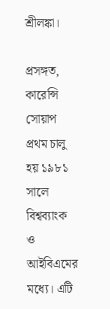শ্রীলঙ্কা।

প্রসঙ্গত, কারেন্সি সোয়াপ প্রথম চালু হয় ১৯৮১ সালে বিশ্বব্যাংক ও আইবিএমের মধ্যে। এটি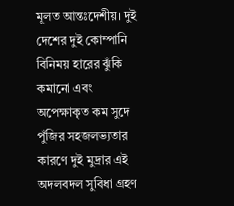মূলত আন্তঃদেশীয়। দুই দেশের দুই কোম্পানি বিনিময় হারের ঝুঁকি কমানো এবং অপেক্ষাকৃত কম সুদে পুঁজির সহজলভ্যতার কারণে দুই মুদ্রার এই অদলবদল সুবিধা গ্রহণ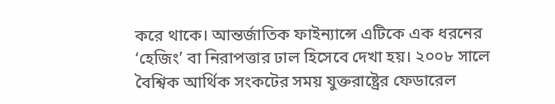করে থাকে। আন্তর্জাতিক ফাইন্যান্সে এটিকে এক ধরনের ‘হেজিং’ বা নিরাপত্তার ঢাল হিসেবে দেখা হয়। ২০০৮ সালে বৈশ্বিক আর্থিক সংকটের সময় যুক্তরাষ্ট্রের ফেডারেল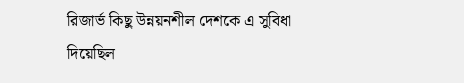রিজার্ভ কিছু উন্নয়নশীল দেশকে এ সুবিধা দিয়েছিল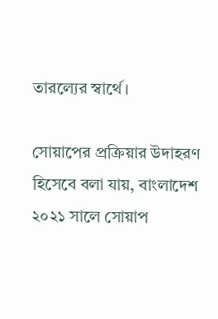তারল্যের স্বার্থে।

সোয়াপের প্রক্রিয়ার উদাহরণ হিসেবে বলা যায়, বাংলাদেশ ২০২১ সালে সোয়াপ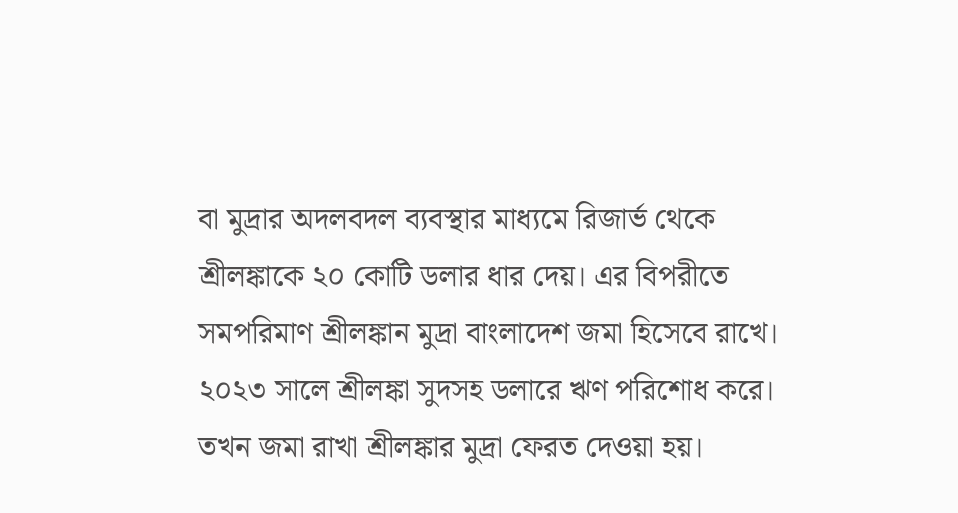বা মুদ্রার অদলবদল ব্যবস্থার মাধ্যমে রিজার্ভ থেকে শ্রীলঙ্কাকে ২০ কোটি ডলার ধার দেয়। এর বিপরীতে সমপরিমাণ শ্রীলঙ্কান মুদ্রা বাংলাদেশ জমা হিসেবে রাখে। ২০২৩ সালে শ্রীলঙ্কা সুদসহ ডলারে ঋণ পরিশোধ করে। তখন জমা রাখা শ্রীলঙ্কার মুদ্রা ফেরত দেওয়া হয়।